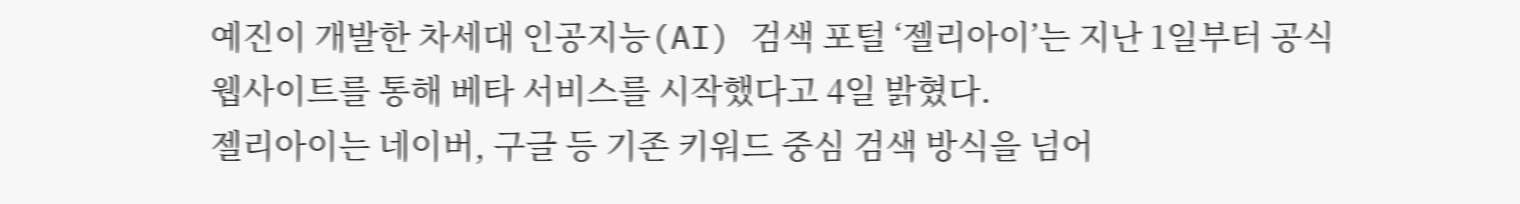예진이 개발한 차세대 인공지능(AI) 검색 포털 ‘젤리아이’는 지난 1일부터 공식 웹사이트를 통해 베타 서비스를 시작했다고 4일 밝혔다.
젤리아이는 네이버, 구글 등 기존 키워드 중심 검색 방식을 넘어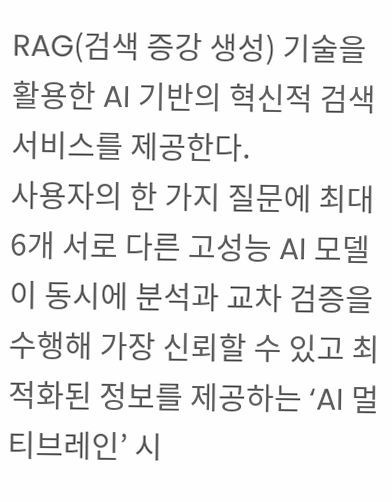RAG(검색 증강 생성) 기술을 활용한 AI 기반의 혁신적 검색 서비스를 제공한다.
사용자의 한 가지 질문에 최대 6개 서로 다른 고성능 AI 모델이 동시에 분석과 교차 검증을 수행해 가장 신뢰할 수 있고 최적화된 정보를 제공하는 ‘AI 멀티브레인’ 시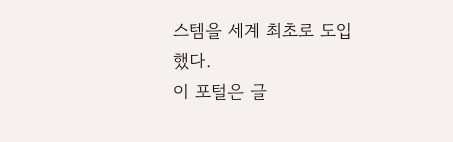스템을 세계 최초로 도입했다.
이 포털은 글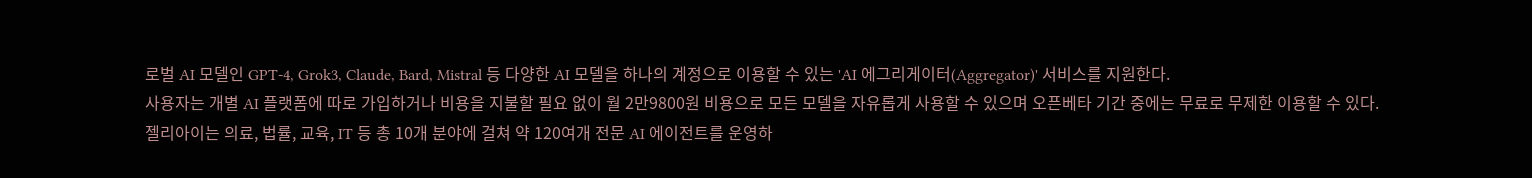로벌 AI 모델인 GPT-4, Grok3, Claude, Bard, Mistral 등 다양한 AI 모델을 하나의 계정으로 이용할 수 있는 'AI 에그리게이터(Aggregator)' 서비스를 지원한다.
사용자는 개별 AI 플랫폼에 따로 가입하거나 비용을 지불할 필요 없이 월 2만9800원 비용으로 모든 모델을 자유롭게 사용할 수 있으며 오픈베타 기간 중에는 무료로 무제한 이용할 수 있다.
젤리아이는 의료, 법률, 교육, IT 등 총 10개 분야에 걸쳐 약 120여개 전문 AI 에이전트를 운영하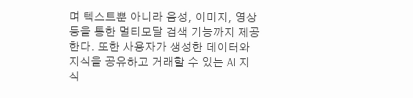며 텍스트뿐 아니라 음성, 이미지, 영상 등을 통한 멀티모달 검색 기능까지 제공한다. 또한 사용자가 생성한 데이터와 지식을 공유하고 거래할 수 있는 AI 지식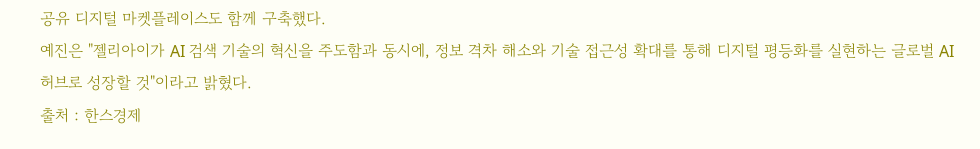공유 디지털 마켓플레이스도 함께 구축했다.
예진은 "젤리아이가 AI 검색 기술의 혁신을 주도함과 동시에, 정보 격차 해소와 기술 접근성 확대를 통해 디지털 평등화를 실현하는 글로벌 AI 허브로 성장할 것"이라고 밝혔다.
출처 : 한스경제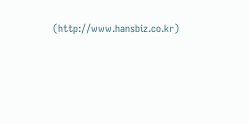(http://www.hansbiz.co.kr)